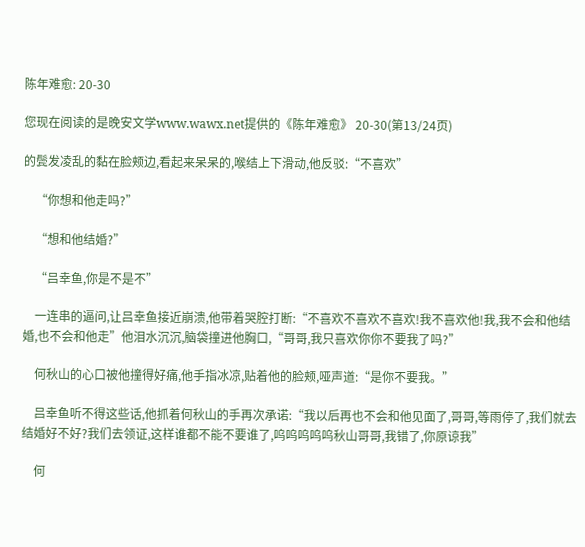陈年难愈: 20-30

您现在阅读的是晚安文学www.wawx.net提供的《陈年难愈》 20-30(第13/24页)

的鬓发凌乱的黏在脸颊边,看起来呆呆的,喉结上下滑动,他反驳:“不喜欢”

    “你想和他走吗?”

    “想和他结婚?”

    “吕幸鱼,你是不是不”

    一连串的逼问,让吕幸鱼接近崩溃,他带着哭腔打断:“不喜欢不喜欢不喜欢!我不喜欢他!我,我不会和他结婚,也不会和他走”他泪水沉沉,脑袋撞进他胸口,“哥哥,我只喜欢你你不要我了吗?”

    何秋山的心口被他撞得好痛,他手指冰凉,贴着他的脸颊,哑声道:“是你不要我。”

    吕幸鱼听不得这些话,他抓着何秋山的手再次承诺:“我以后再也不会和他见面了,哥哥,等雨停了,我们就去结婚好不好?我们去领证,这样谁都不能不要谁了,呜呜呜呜呜秋山哥哥,我错了,你原谅我”

    何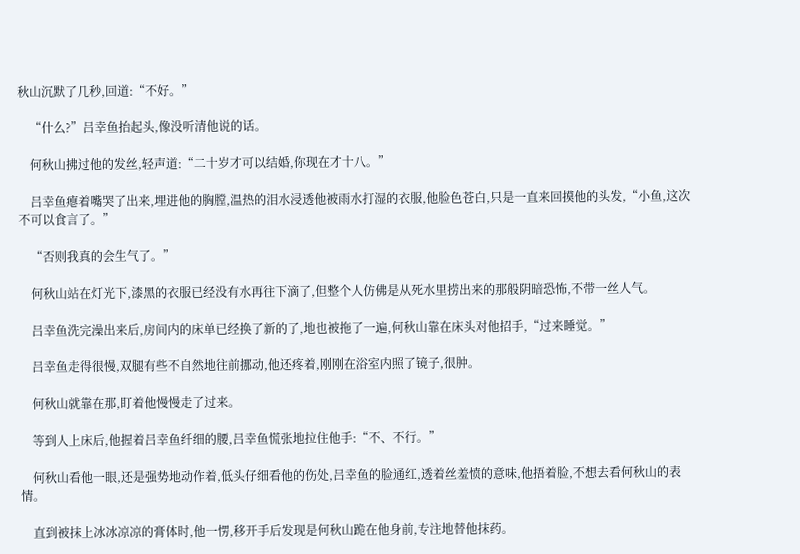秋山沉默了几秒,回道:“不好。”

    “什么?”吕幸鱼抬起头,像没听清他说的话。

    何秋山拂过他的发丝,轻声道:“二十岁才可以结婚,你现在才十八。”

    吕幸鱼瘪着嘴哭了出来,埋进他的胸膛,温热的泪水浸透他被雨水打湿的衣服,他脸色苍白,只是一直来回摸他的头发,“小鱼,这次不可以食言了。”

    “否则我真的会生气了。”

    何秋山站在灯光下,漆黑的衣服已经没有水再往下滴了,但整个人仿佛是从死水里捞出来的那般阴暗恐怖,不带一丝人气。

    吕幸鱼洗完澡出来后,房间内的床单已经换了新的了,地也被拖了一遍,何秋山靠在床头对他招手,“过来睡觉。”

    吕幸鱼走得很慢,双腿有些不自然地往前挪动,他还疼着,刚刚在浴室内照了镜子,很肿。

    何秋山就靠在那,盯着他慢慢走了过来。

    等到人上床后,他握着吕幸鱼纤细的腰,吕幸鱼慌张地拉住他手:“不、不行。”

    何秋山看他一眼,还是强势地动作着,低头仔细看他的伤处,吕幸鱼的脸通红,透着丝羞愤的意味,他捂着脸,不想去看何秋山的表情。

    直到被抹上冰冰凉凉的膏体时,他一愣,移开手后发现是何秋山跪在他身前,专注地替他抹药。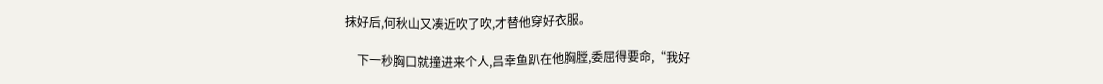抹好后,何秋山又凑近吹了吹,才替他穿好衣服。

    下一秒胸口就撞进来个人,吕幸鱼趴在他胸膛,委屈得要命,“我好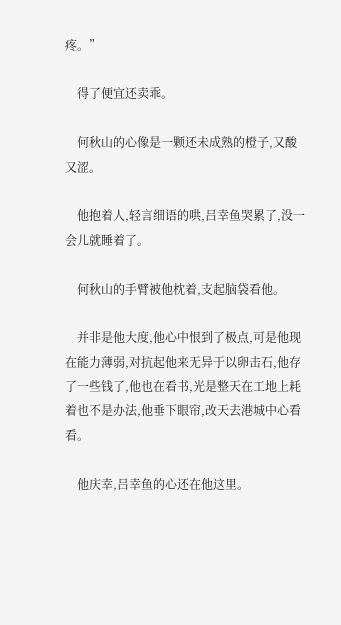疼。”

    得了便宜还卖乖。

    何秋山的心像是一颗还未成熟的橙子,又酸又涩。

    他抱着人,轻言细语的哄,吕幸鱼哭累了,没一会儿就睡着了。

    何秋山的手臂被他枕着,支起脑袋看他。

    并非是他大度,他心中恨到了极点,可是他现在能力薄弱,对抗起他来无异于以卵击石,他存了一些钱了,他也在看书,光是整天在工地上耗着也不是办法,他垂下眼帘,改天去港城中心看看。

    他庆幸,吕幸鱼的心还在他这里。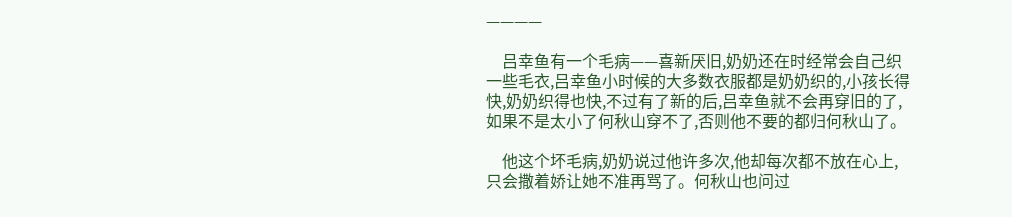————

    吕幸鱼有一个毛病——喜新厌旧,奶奶还在时经常会自己织一些毛衣,吕幸鱼小时候的大多数衣服都是奶奶织的,小孩长得快,奶奶织得也快,不过有了新的后,吕幸鱼就不会再穿旧的了,如果不是太小了何秋山穿不了,否则他不要的都归何秋山了。

    他这个坏毛病,奶奶说过他许多次,他却每次都不放在心上,只会撒着娇让她不准再骂了。何秋山也问过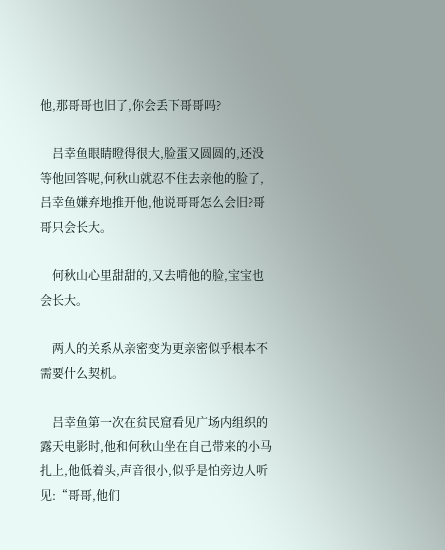他,那哥哥也旧了,你会丢下哥哥吗?

    吕幸鱼眼睛瞪得很大,脸蛋又圆圆的,还没等他回答呢,何秋山就忍不住去亲他的脸了,吕幸鱼嫌弃地推开他,他说哥哥怎么会旧?哥哥只会长大。

    何秋山心里甜甜的,又去啃他的脸,宝宝也会长大。

    两人的关系从亲密变为更亲密似乎根本不需要什么契机。

    吕幸鱼第一次在贫民窟看见广场内组织的露天电影时,他和何秋山坐在自己带来的小马扎上,他低着头,声音很小,似乎是怕旁边人听见:“哥哥,他们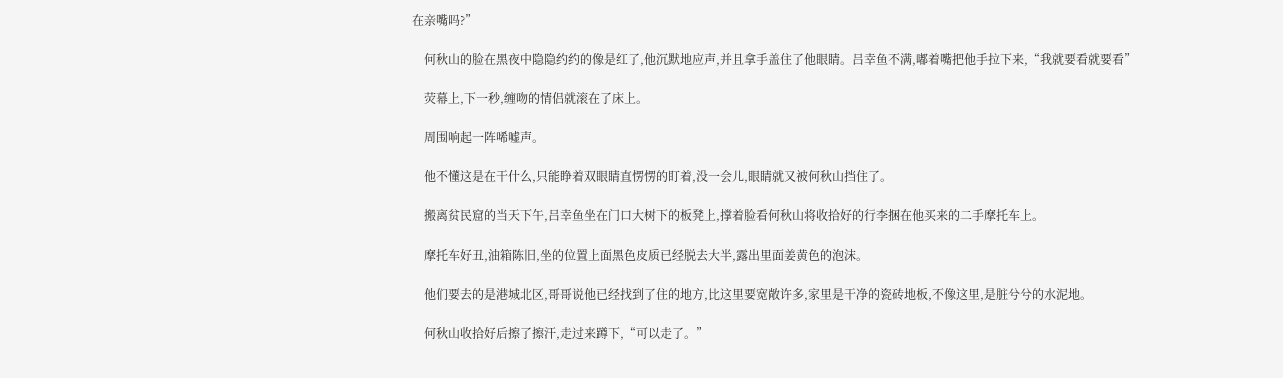在亲嘴吗?”

    何秋山的脸在黑夜中隐隐约约的像是红了,他沉默地应声,并且拿手盖住了他眼睛。吕幸鱼不满,嘟着嘴把他手拉下来,“我就要看就要看”

    荧幕上,下一秒,缠吻的情侣就滚在了床上。

    周围响起一阵唏嘘声。

    他不懂这是在干什么,只能睁着双眼睛直愣愣的盯着,没一会儿,眼睛就又被何秋山挡住了。

    搬离贫民窟的当天下午,吕幸鱼坐在门口大树下的板凳上,撑着脸看何秋山将收拾好的行李捆在他买来的二手摩托车上。

    摩托车好丑,油箱陈旧,坐的位置上面黑色皮质已经脱去大半,露出里面姜黄色的泡沫。

    他们要去的是港城北区,哥哥说他已经找到了住的地方,比这里要宽敞许多,家里是干净的瓷砖地板,不像这里,是脏兮兮的水泥地。

    何秋山收拾好后擦了擦汗,走过来蹲下,“可以走了。”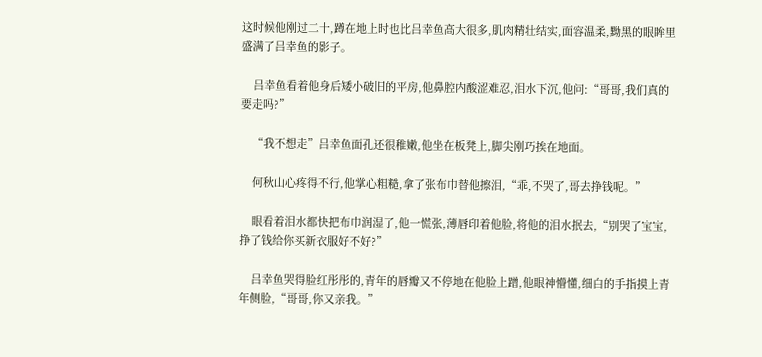这时候他刚过二十,蹲在地上时也比吕幸鱼高大很多,肌肉精壮结实,面容温柔,黝黑的眼眸里盛满了吕幸鱼的影子。

    吕幸鱼看着他身后矮小破旧的平房,他鼻腔内酸涩难忍,泪水下沉,他问:“哥哥,我们真的要走吗?”

    “我不想走”吕幸鱼面孔还很稚嫩,他坐在板凳上,脚尖刚巧挨在地面。

    何秋山心疼得不行,他掌心粗糙,拿了张布巾替他擦泪,“乖,不哭了,哥去挣钱呢。”

    眼看着泪水都快把布巾润湿了,他一慌张,薄唇印着他脸,将他的泪水抿去,“别哭了宝宝,挣了钱给你买新衣服好不好?”

    吕幸鱼哭得脸红彤彤的,青年的唇瓣又不停地在他脸上蹭,他眼神懵懂,细白的手指摸上青年侧脸,“哥哥,你又亲我。”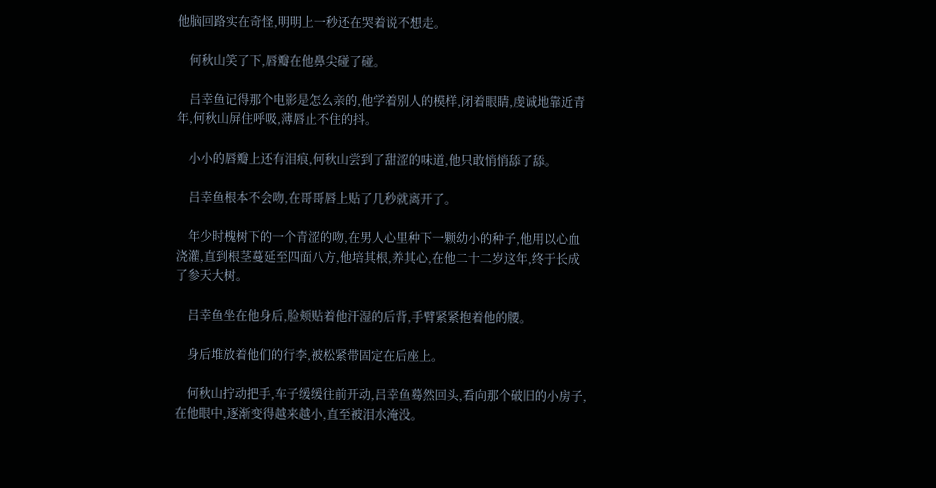他脑回路实在奇怪,明明上一秒还在哭着说不想走。

    何秋山笑了下,唇瓣在他鼻尖碰了碰。

    吕幸鱼记得那个电影是怎么亲的,他学着别人的模样,闭着眼睛,虔诚地靠近青年,何秋山屏住呼吸,薄唇止不住的抖。

    小小的唇瓣上还有泪痕,何秋山尝到了甜涩的味道,他只敢悄悄舔了舔。

    吕幸鱼根本不会吻,在哥哥唇上贴了几秒就离开了。

    年少时槐树下的一个青涩的吻,在男人心里种下一颗幼小的种子,他用以心血浇灌,直到根茎蔓延至四面八方,他培其根,养其心,在他二十二岁这年,终于长成了参天大树。

    吕幸鱼坐在他身后,脸颊贴着他汗湿的后背,手臂紧紧抱着他的腰。

    身后堆放着他们的行李,被松紧带固定在后座上。

    何秋山拧动把手,车子缓缓往前开动,吕幸鱼蓦然回头,看向那个破旧的小房子,在他眼中,逐渐变得越来越小,直至被泪水淹没。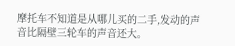摩托车不知道是从哪儿买的二手,发动的声音比隔壁三轮车的声音还大。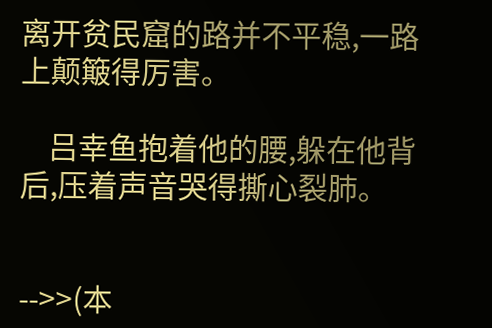离开贫民窟的路并不平稳,一路上颠簸得厉害。

    吕幸鱼抱着他的腰,躲在他背后,压着声音哭得撕心裂肺。


-->>(本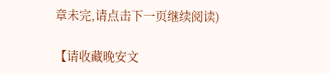章未完,请点击下一页继续阅读)

【请收藏晚安文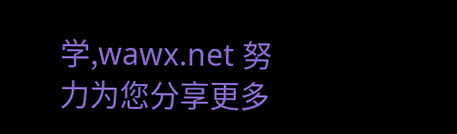学,wawx.net 努力为您分享更多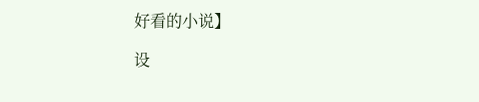好看的小说】

设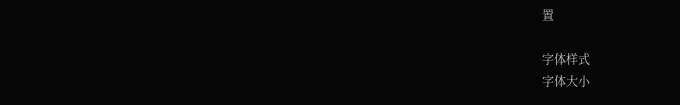置

字体样式
字体大小